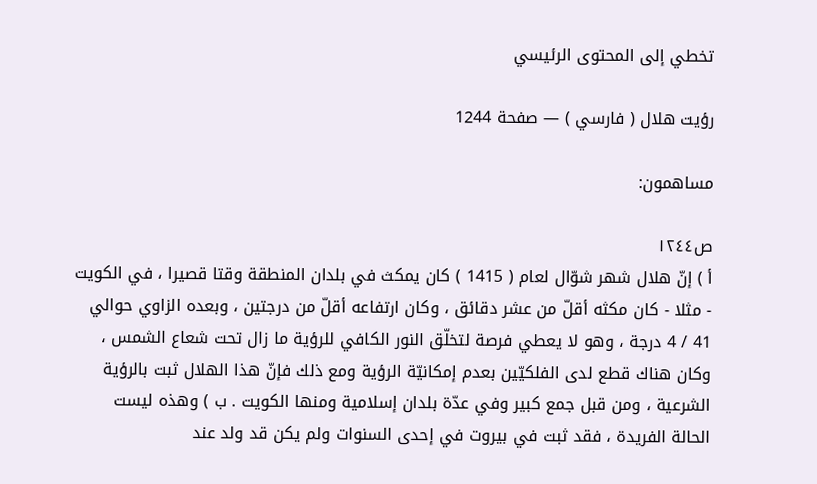تخطي إلى المحتوى الرئيسي

رؤيت هلال ( فارسي ) — صفحة 1244

مساهمون:

ص١٢٤٤
أ ) إنّ هلال شهر شوّال لعام ( 1415 ) كان يمكث في بلدان المنطقة وقتا قصيرا ، في الكويت - مثلا - كان مكثه أقلّ من عشر دقائق ، وكان ارتفاعه أقلّ من درجتين ، وبعده الزاوي حوالي 41 / 4 درجة ، وهو لا يعطي فرصة لتخلّق النور الكافي للرؤية ما زال تحت شعاع الشمس ، وكان هناك قطع لدى الفلكيّين بعدم إمكانيّة الرؤية ومع ذلك فإنّ هذا الهلال ثبت بالرؤية الشرعية ، ومن قبل جمع كبير وفي عدّة بلدان إسلامية ومنها الكويت . ب ) وهذه ليست الحالة الفريدة ، فقد ثبت في بيروت في إحدى السنوات ولم يكن قد ولد عند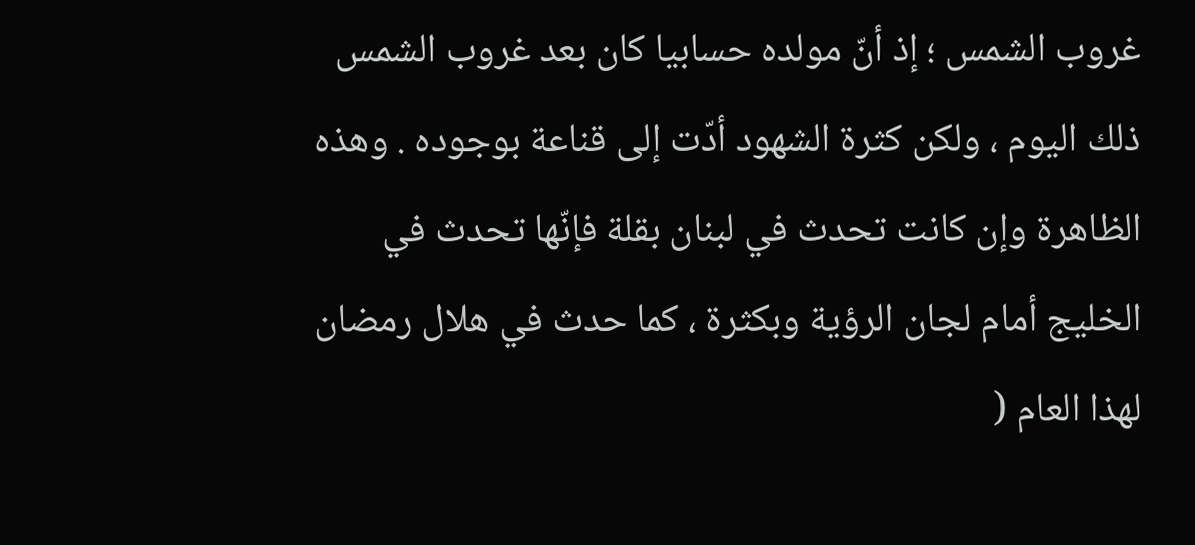غروب الشمس ؛ إذ أنّ مولده حسابيا كان بعد غروب الشمس ذلك اليوم ، ولكن كثرة الشهود أدّت إلى قناعة بوجوده . وهذه الظاهرة وإن كانت تحدث في لبنان بقلة فإنّها تحدث في الخليج أمام لجان الرؤية وبكثرة ، كما حدث في هلال رمضان لهذا العام (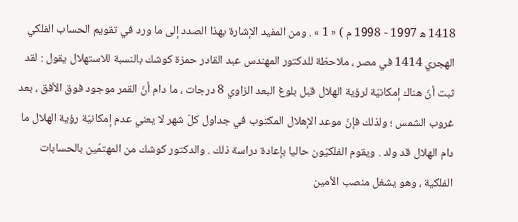1418 ه‍ 1997 - 1998 م ) « 1 » . ومن المفيد الإشارة بهذا الصدد إلى ما ورد في تقويم الحساب الفلكي الهجري 1414 في مصر ، ملاحظة للدكتور المهندس عبد القادر حمزة كوشك بالنسبة للاستهلال يقول : لقد ثبت أنّ هناك إمكانيّة لرؤية الهلال قبل بلوغ البعد الزاوي 8 درجات ، ما دام أنّ القمر موجود فوق الأفق ، بعد غروب الشمس ؛ ولذلك فإنّ موعد الإهلال المكتوب في جداول كلّ شهر لا يعني عدم إمكانيّة رؤية الهلال ما دام الهلال قد ولد . ويقوم الفلكيّون حاليا بإعادة دراسة ذلك . والدكتور كوشك من المهتمّين بالحسابات الفلكية ، وهو يشغل منصب الأمين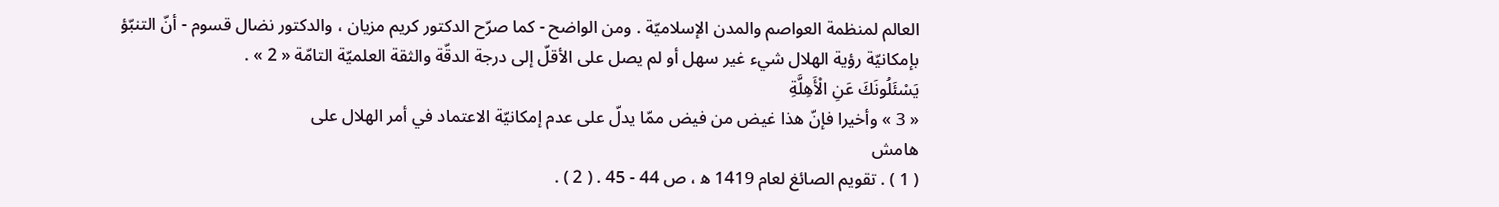العالم لمنظمة العواصم والمدن الإسلاميّة . ومن الواضح - كما صرّح الدكتور كريم مزيان ، والدكتور نضال قسوم - أنّ التنبّؤ بإمكانيّة رؤية الهلال شيء غير سهل أو لم يصل على الأقلّ إلى درجة الدقّة والثقة العلميّة التامّة « 2 » .
يَسْئَلُونَكَ عَنِ الْأَهِلَّةِ
« 3 » وأخيرا فإنّ هذا غيض من فيض ممّا يدلّ على عدم إمكانيّة الاعتماد في أمر الهلال على
هامش
( 1 ) . تقويم الصائغ لعام 1419 ه‍ ، ص 44 - 45 . ( 2 ) .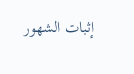إثبات الشهور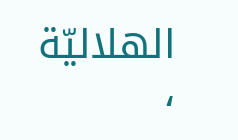الهلاليّة ،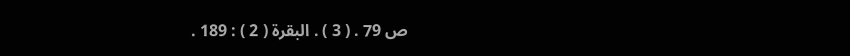ص 79 . ( 3 ) . البقرة ( 2 ) : 189 .